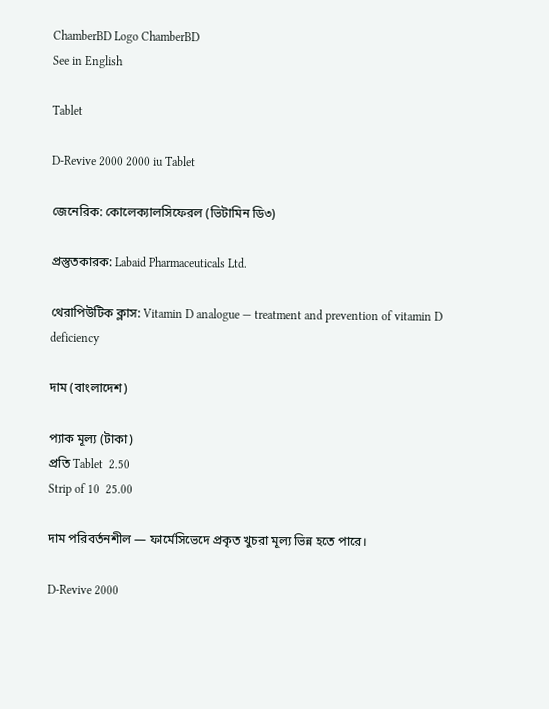ChamberBD Logo ChamberBD
See in English

Tablet

D-Revive 2000 2000 iu Tablet

জেনেরিক: কোলেক্যালসিফেরল (ভিটামিন ডি৩)

প্রস্তুতকারক: Labaid Pharmaceuticals Ltd.

থেরাপিউটিক ক্লাস: Vitamin D analogue — treatment and prevention of vitamin D deficiency

দাম (বাংলাদেশ)

প্যাক মূল্য (টাকা)
প্রতি Tablet  2.50
Strip of 10  25.00

দাম পরিবর্তনশীল — ফার্মেসিভেদে প্রকৃত খুচরা মূল্য ভিন্ন হতে পারে।

D-Revive 2000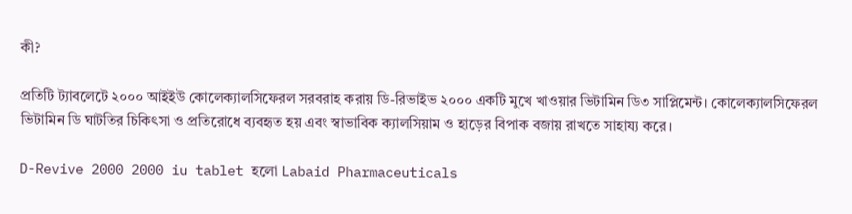কী?

প্রতিটি ট্যাবলেটে ২০০০ আইইউ কোলেক্যালসিফেরল সরবরাহ করায় ডি-রিভাইভ ২০০০ একটি মুখে খাওয়ার ভিটামিন ডি৩ সাপ্লিমেন্ট। কোলেক্যালসিফেরল ভিটামিন ডি ঘাটতির চিকিৎসা ও প্রতিরোধে ব্যবহৃত হয় এবং স্বাভাবিক ক্যালসিয়াম ও হাড়ের বিপাক বজায় রাখতে সাহায্য করে।

D-Revive 2000 2000 iu tablet হলো Labaid Pharmaceuticals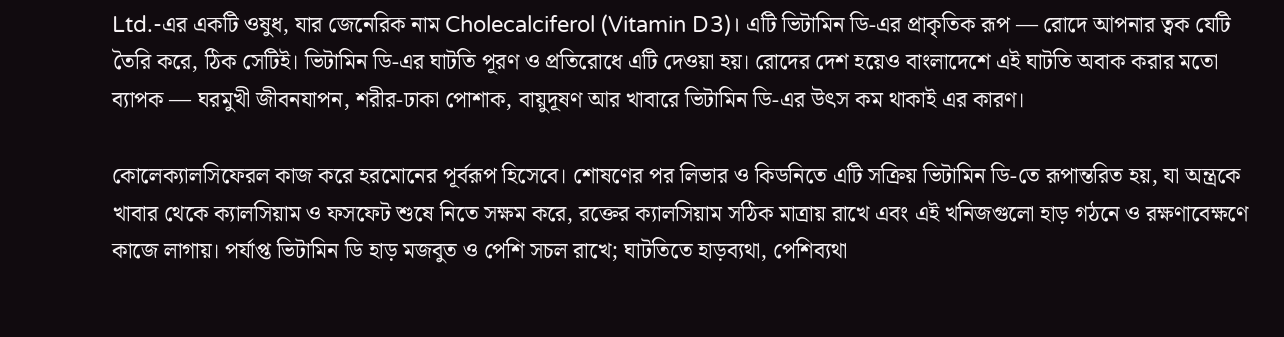Ltd.-এর একটি ওষুধ, যার জেনেরিক নাম Cholecalciferol (Vitamin D3)। এটি ভিটামিন ডি-এর প্রাকৃতিক রূপ — রোদে আপনার ত্বক যেটি তৈরি করে, ঠিক সেটিই। ভিটামিন ডি-এর ঘাটতি পূরণ ও প্রতিরোধে এটি দেওয়া হয়। রোদের দেশ হয়েও বাংলাদেশে এই ঘাটতি অবাক করার মতো ব্যাপক — ঘরমুখী জীবনযাপন, শরীর-ঢাকা পোশাক, বায়ুদূষণ আর খাবারে ভিটামিন ডি-এর উৎস কম থাকাই এর কারণ।

কোলেক্যালসিফেরল কাজ করে হরমোনের পূর্বরূপ হিসেবে। শোষণের পর লিভার ও কিডনিতে এটি সক্রিয় ভিটামিন ডি-তে রূপান্তরিত হয়, যা অন্ত্রকে খাবার থেকে ক্যালসিয়াম ও ফসফেট শুষে নিতে সক্ষম করে, রক্তের ক্যালসিয়াম সঠিক মাত্রায় রাখে এবং এই খনিজগুলো হাড় গঠনে ও রক্ষণাবেক্ষণে কাজে লাগায়। পর্যাপ্ত ভিটামিন ডি হাড় মজবুত ও পেশি সচল রাখে; ঘাটতিতে হাড়ব্যথা, পেশিব্যথা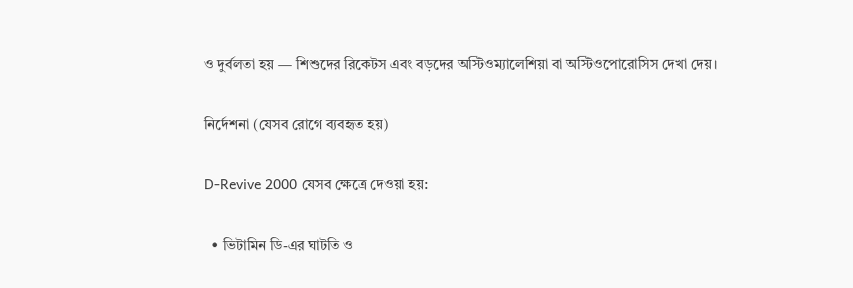ও দুর্বলতা হয় — শিশুদের রিকেটস এবং বড়দের অস্টিওম্যালেশিয়া বা অস্টিওপোরোসিস দেখা দেয়।

নির্দেশনা (যেসব রোগে ব্যবহৃত হয়)

D-Revive 2000 যেসব ক্ষেত্রে দেওয়া হয়:

  • ভিটামিন ডি-এর ঘাটতি ও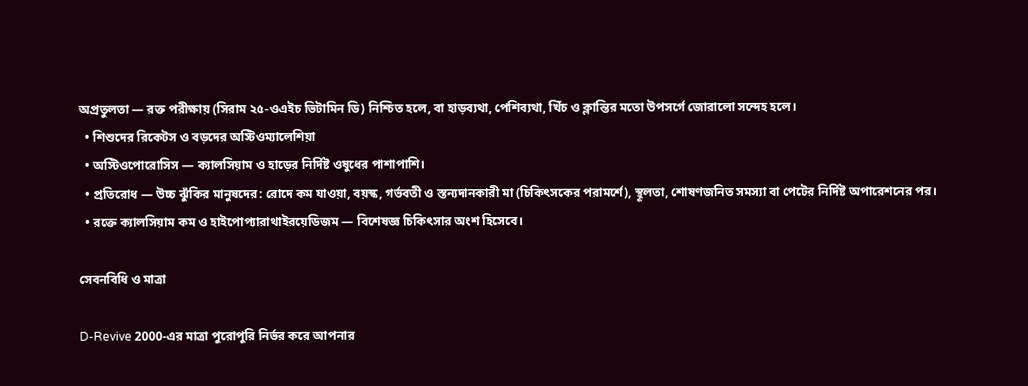অপ্রতুলতা — রক্ত পরীক্ষায় (সিরাম ২৫-ওএইচ ভিটামিন ডি) নিশ্চিত হলে, বা হাড়ব্যথা, পেশিব্যথা, খিঁচ ও ক্লান্তির মতো উপসর্গে জোরালো সন্দেহ হলে।
  • শিশুদের রিকেটস ও বড়দের অস্টিওম্যালেশিয়া
  • অস্টিওপোরোসিস — ক্যালসিয়াম ও হাড়ের নির্দিষ্ট ওষুধের পাশাপাশি।
  • প্রতিরোধ — উচ্চ ঝুঁকির মানুষদের: রোদে কম যাওয়া, বয়স্ক, গর্ভবতী ও স্তন্যদানকারী মা (চিকিৎসকের পরামর্শে), স্থূলতা, শোষণজনিত সমস্যা বা পেটের নির্দিষ্ট অপারেশনের পর।
  • রক্তে ক্যালসিয়াম কম ও হাইপোপ্যারাথাইরয়েডিজম — বিশেষজ্ঞ চিকিৎসার অংশ হিসেবে।

সেবনবিধি ও মাত্রা

D-Revive 2000-এর মাত্রা পুরোপুরি নির্ভর করে আপনার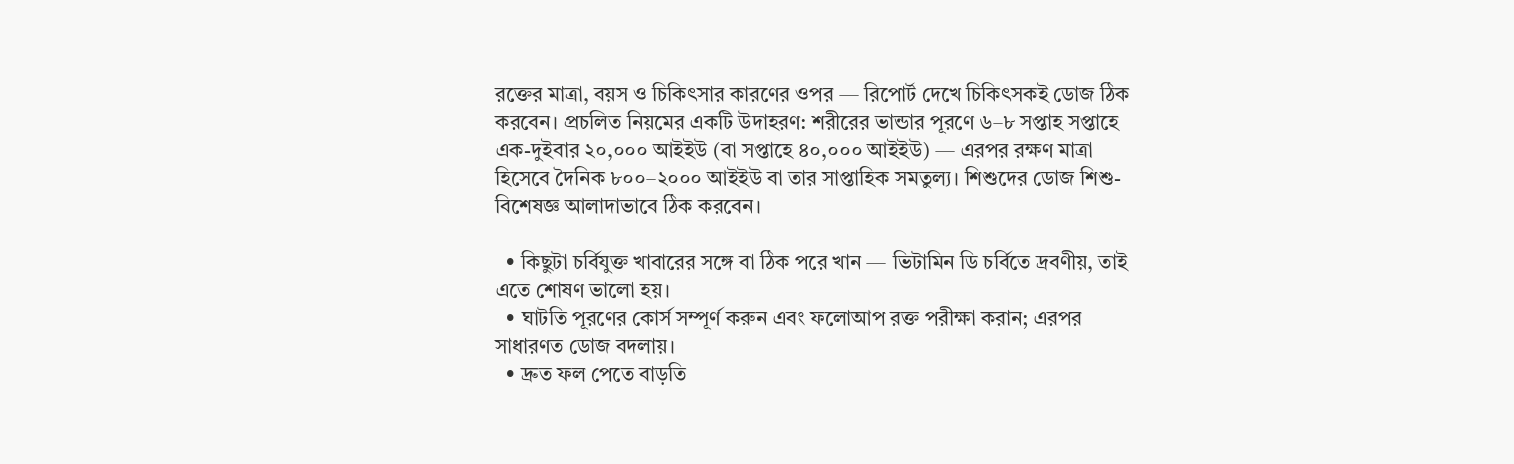রক্তের মাত্রা, বয়স ও চিকিৎসার কারণের ওপর — রিপোর্ট দেখে চিকিৎসকই ডোজ ঠিক করবেন। প্রচলিত নিয়মের একটি উদাহরণ: শরীরের ভান্ডার পূরণে ৬–৮ সপ্তাহ সপ্তাহে এক-দুইবার ২০,০০০ আইইউ (বা সপ্তাহে ৪০,০০০ আইইউ) — এরপর রক্ষণ মাত্রা হিসেবে দৈনিক ৮০০–২০০০ আইইউ বা তার সাপ্তাহিক সমতুল্য। শিশুদের ডোজ শিশু-বিশেষজ্ঞ আলাদাভাবে ঠিক করবেন।

  • কিছুটা চর্বিযুক্ত খাবারের সঙ্গে বা ঠিক পরে খান — ভিটামিন ডি চর্বিতে দ্রবণীয়, তাই এতে শোষণ ভালো হয়।
  • ঘাটতি পূরণের কোর্স সম্পূর্ণ করুন এবং ফলোআপ রক্ত পরীক্ষা করান; এরপর সাধারণত ডোজ বদলায়।
  • দ্রুত ফল পেতে বাড়তি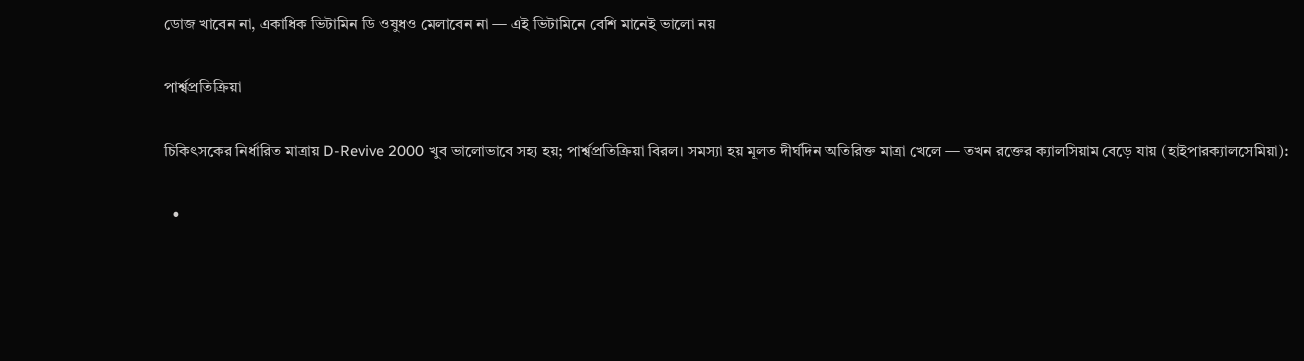ডোজ খাবেন না, একাধিক ভিটামিন ডি ওষুধও মেলাবেন না — এই ভিটামিনে বেশি মানেই ভালো নয়

পার্শ্বপ্রতিক্রিয়া

চিকিৎসকের নির্ধারিত মাত্রায় D-Revive 2000 খুব ভালোভাবে সহ্য হয়; পার্শ্বপ্রতিক্রিয়া বিরল। সমস্যা হয় মূলত দীর্ঘদিন অতিরিক্ত মাত্রা খেলে — তখন রক্তের ক্যালসিয়াম বেড়ে যায় (হাইপারক্যালসেমিয়া):

  •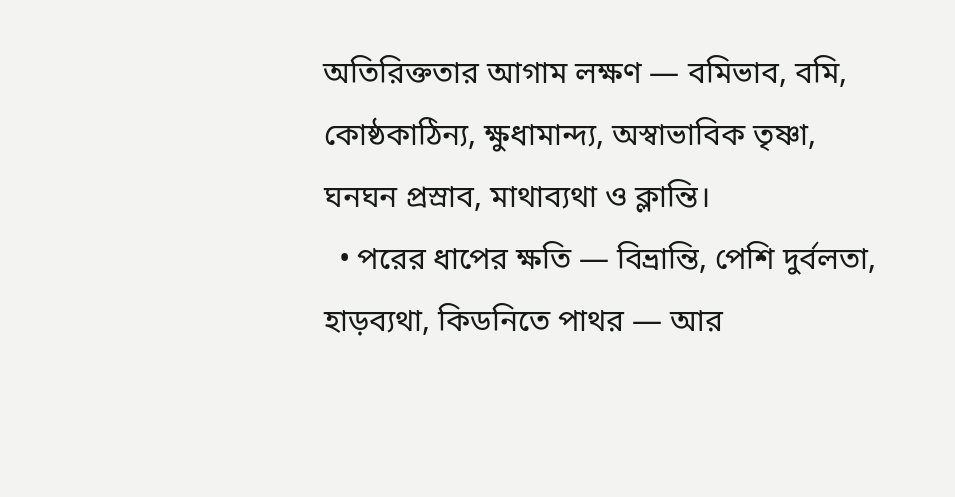অতিরিক্ততার আগাম লক্ষণ — বমিভাব, বমি, কোষ্ঠকাঠিন্য, ক্ষুধামান্দ্য, অস্বাভাবিক তৃষ্ণা, ঘনঘন প্রস্রাব, মাথাব্যথা ও ক্লান্তি।
  • পরের ধাপের ক্ষতি — বিভ্রান্তি, পেশি দুর্বলতা, হাড়ব্যথা, কিডনিতে পাথর — আর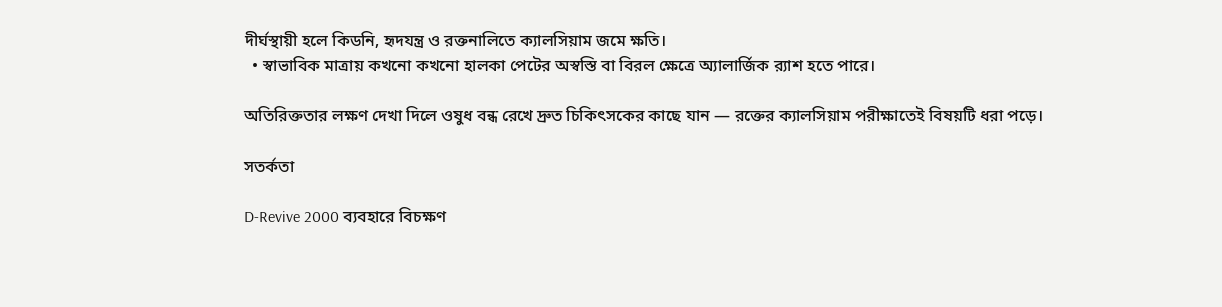দীর্ঘস্থায়ী হলে কিডনি, হৃদযন্ত্র ও রক্তনালিতে ক্যালসিয়াম জমে ক্ষতি।
  • স্বাভাবিক মাত্রায় কখনো কখনো হালকা পেটের অস্বস্তি বা বিরল ক্ষেত্রে অ্যালার্জিক র‍্যাশ হতে পারে।

অতিরিক্ততার লক্ষণ দেখা দিলে ওষুধ বন্ধ রেখে দ্রুত চিকিৎসকের কাছে যান — রক্তের ক্যালসিয়াম পরীক্ষাতেই বিষয়টি ধরা পড়ে।

সতর্কতা

D-Revive 2000 ব্যবহারে বিচক্ষণ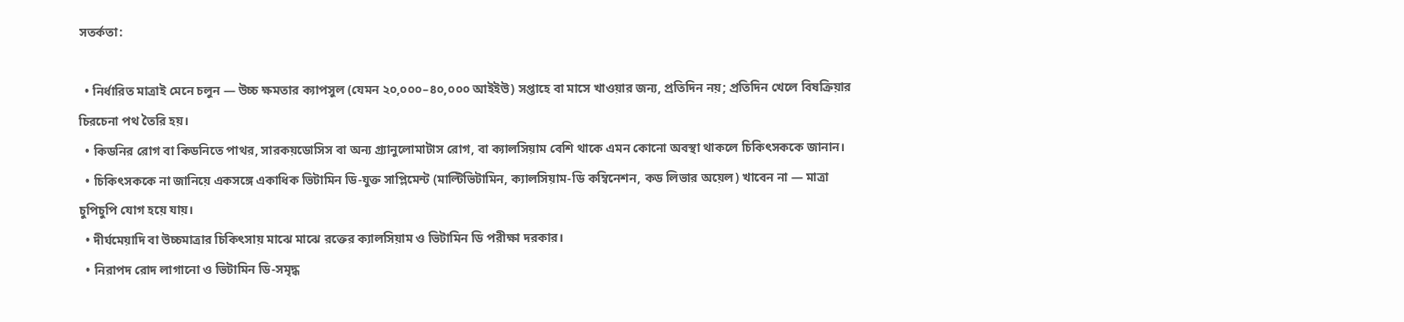সতর্কতা:

  • নির্ধারিত মাত্রাই মেনে চলুন — উচ্চ ক্ষমতার ক্যাপসুল (যেমন ২০,০০০–৪০,০০০ আইইউ) সপ্তাহে বা মাসে খাওয়ার জন্য, প্রতিদিন নয়; প্রতিদিন খেলে বিষক্রিয়ার চিরচেনা পথ তৈরি হয়।
  • কিডনির রোগ বা কিডনিতে পাথর, সারকয়ডোসিস বা অন্য গ্র্যানুলোমাটাস রোগ, বা ক্যালসিয়াম বেশি থাকে এমন কোনো অবস্থা থাকলে চিকিৎসককে জানান।
  • চিকিৎসককে না জানিয়ে একসঙ্গে একাধিক ভিটামিন ডি-যুক্ত সাপ্লিমেন্ট (মাল্টিভিটামিন, ক্যালসিয়াম-ডি কম্বিনেশন, কড লিভার অয়েল) খাবেন না — মাত্রা চুপিচুপি যোগ হয়ে যায়।
  • দীর্ঘমেয়াদি বা উচ্চমাত্রার চিকিৎসায় মাঝে মাঝে রক্তের ক্যালসিয়াম ও ভিটামিন ডি পরীক্ষা দরকার।
  • নিরাপদ রোদ লাগানো ও ভিটামিন ডি-সমৃদ্ধ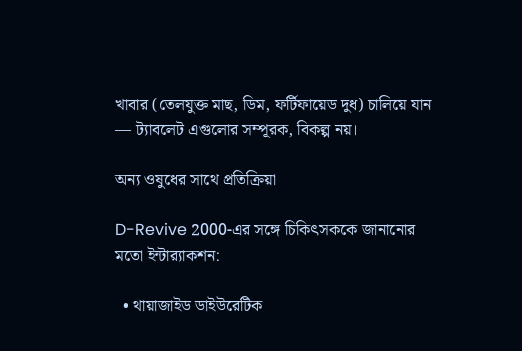খাবার (তেলযুক্ত মাছ, ডিম, ফর্টিফায়েড দুধ) চালিয়ে যান — ট্যাবলেট এগুলোর সম্পূরক, বিকল্প নয়।

অন্য ওষুধের সাথে প্রতিক্রিয়া

D-Revive 2000-এর সঙ্গে চিকিৎসককে জানানোর মতো ইন্টার‍্যাকশন:

  • থায়াজাইড ডাইউরেটিক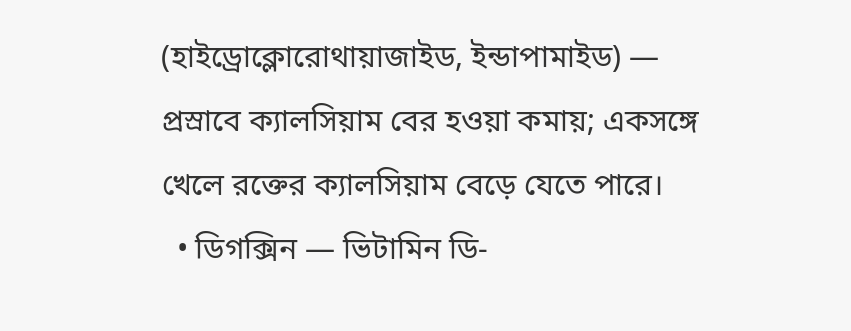(হাইড্রোক্লোরোথায়াজাইড, ইন্ডাপামাইড) — প্রস্রাবে ক্যালসিয়াম বের হওয়া কমায়; একসঙ্গে খেলে রক্তের ক্যালসিয়াম বেড়ে যেতে পারে।
  • ডিগক্সিন — ভিটামিন ডি-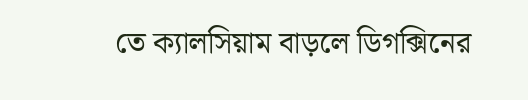তে ক্যালসিয়াম বাড়লে ডিগক্সিনের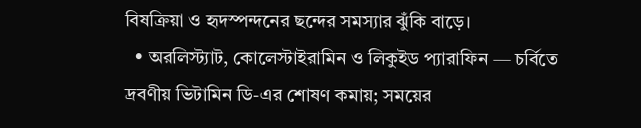বিষক্রিয়া ও হৃদস্পন্দনের ছন্দের সমস্যার ঝুঁকি বাড়ে।
  • অরলিস্ট্যাট, কোলেস্টাইরামিন ও লিকুইড প্যারাফিন — চর্বিতে দ্রবণীয় ভিটামিন ডি-এর শোষণ কমায়; সময়ের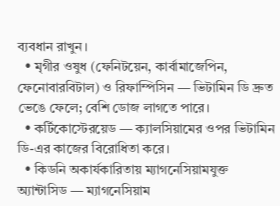ব্যবধান রাখুন।
  • মৃগীর ওষুধ (ফেনিটয়েন, কার্বামাজেপিন, ফেনোবারবিটাল) ও রিফাম্পিসিন — ভিটামিন ডি দ্রুত ভেঙে ফেলে; বেশি ডোজ লাগতে পারে।
  • কর্টিকোস্টেরয়েড — ক্যালসিয়ামের ওপর ভিটামিন ডি-এর কাজের বিরোধিতা করে।
  • কিডনি অকার্যকারিতায় ম্যাগনেসিয়ামযুক্ত অ্যান্টাসিড — ম্যাগনেসিয়াম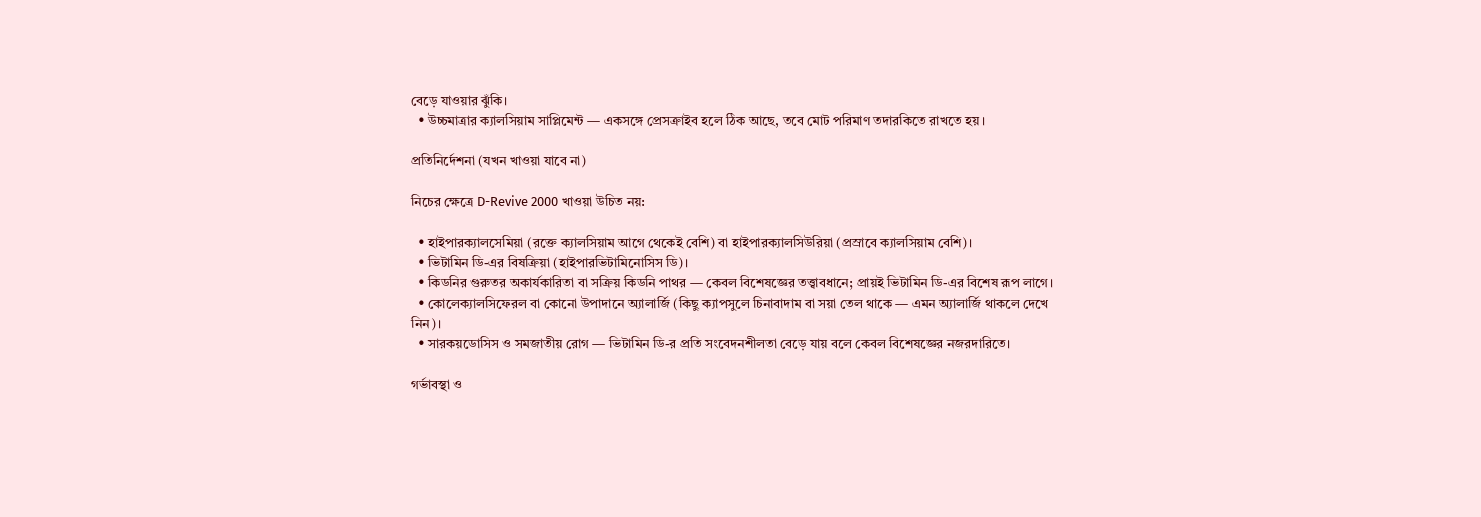বেড়ে যাওয়ার ঝুঁকি।
  • উচ্চমাত্রার ক্যালসিয়াম সাপ্লিমেন্ট — একসঙ্গে প্রেসক্রাইব হলে ঠিক আছে, তবে মোট পরিমাণ তদারকিতে রাখতে হয়।

প্রতিনির্দেশনা (যখন খাওয়া যাবে না)

নিচের ক্ষেত্রে D-Revive 2000 খাওয়া উচিত নয়:

  • হাইপারক্যালসেমিয়া (রক্তে ক্যালসিয়াম আগে থেকেই বেশি) বা হাইপারক্যালসিউরিয়া (প্রস্রাবে ক্যালসিয়াম বেশি)।
  • ভিটামিন ডি-এর বিষক্রিয়া (হাইপারভিটামিনোসিস ডি)।
  • কিডনির গুরুতর অকার্যকারিতা বা সক্রিয় কিডনি পাথর — কেবল বিশেষজ্ঞের তত্ত্বাবধানে; প্রায়ই ভিটামিন ডি-এর বিশেষ রূপ লাগে।
  • কোলেক্যালসিফেরল বা কোনো উপাদানে অ্যালার্জি (কিছু ক্যাপসুলে চিনাবাদাম বা সয়া তেল থাকে — এমন অ্যালার্জি থাকলে দেখে নিন)।
  • সারকয়ডোসিস ও সমজাতীয় রোগ — ভিটামিন ডি-র প্রতি সংবেদনশীলতা বেড়ে যায় বলে কেবল বিশেষজ্ঞের নজরদারিতে।

গর্ভাবস্থা ও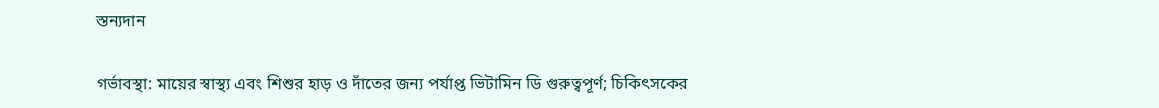স্তন্যদান

গর্ভাবস্থা: মায়ের স্বাস্থ্য এবং শিশুর হাড় ও দাঁতের জন্য পর্যাপ্ত ভিটামিন ডি গুরুত্বপূর্ণ; চিকিৎসকের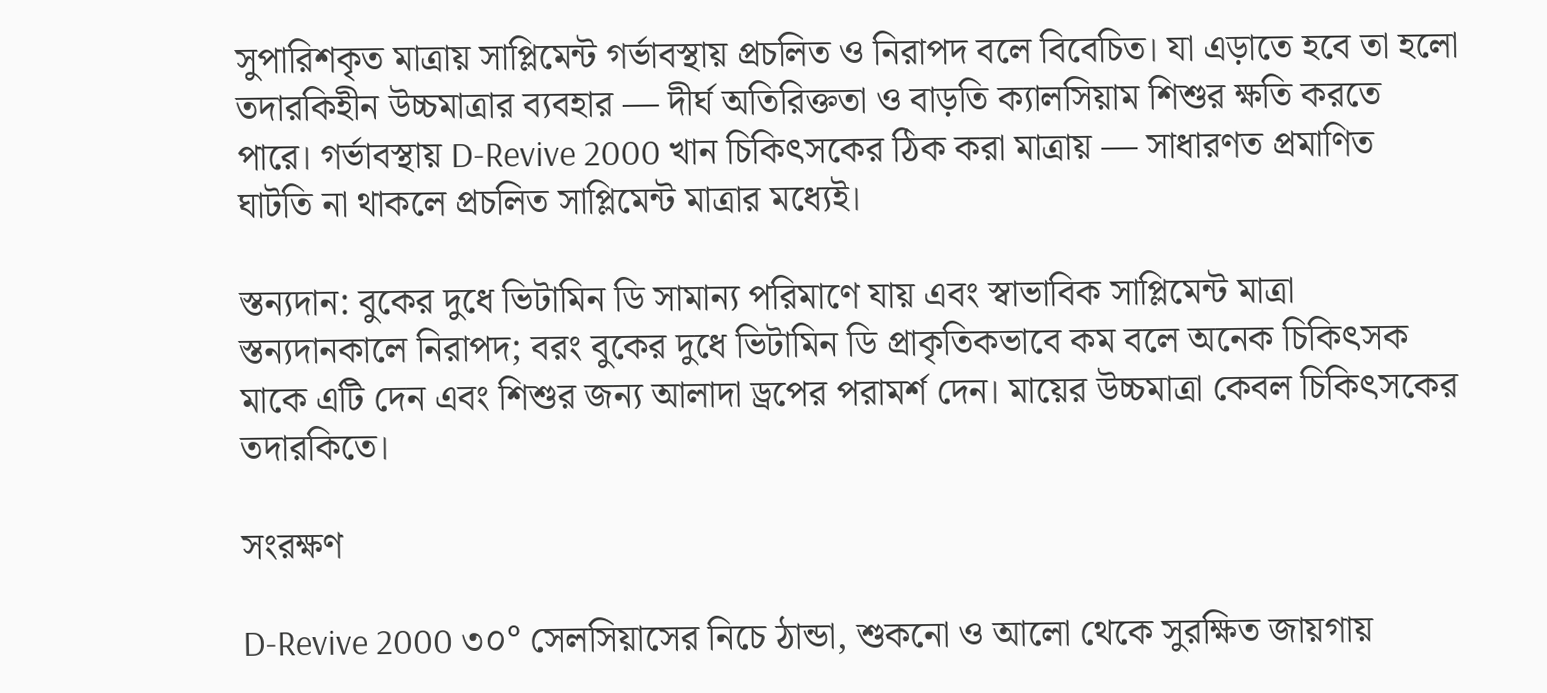সুপারিশকৃত মাত্রায় সাপ্লিমেন্ট গর্ভাবস্থায় প্রচলিত ও নিরাপদ বলে বিবেচিত। যা এড়াতে হবে তা হলো তদারকিহীন উচ্চমাত্রার ব্যবহার — দীর্ঘ অতিরিক্ততা ও বাড়তি ক্যালসিয়াম শিশুর ক্ষতি করতে পারে। গর্ভাবস্থায় D-Revive 2000 খান চিকিৎসকের ঠিক করা মাত্রায় — সাধারণত প্রমাণিত ঘাটতি না থাকলে প্রচলিত সাপ্লিমেন্ট মাত্রার মধ্যেই।

স্তন্যদান: বুকের দুধে ভিটামিন ডি সামান্য পরিমাণে যায় এবং স্বাভাবিক সাপ্লিমেন্ট মাত্রা স্তন্যদানকালে নিরাপদ; বরং বুকের দুধে ভিটামিন ডি প্রাকৃতিকভাবে কম বলে অনেক চিকিৎসক মাকে এটি দেন এবং শিশুর জন্য আলাদা ড্রপের পরামর্শ দেন। মায়ের উচ্চমাত্রা কেবল চিকিৎসকের তদারকিতে।

সংরক্ষণ

D-Revive 2000 ৩০° সেলসিয়াসের নিচে ঠান্ডা, শুকনো ও আলো থেকে সুরক্ষিত জায়গায়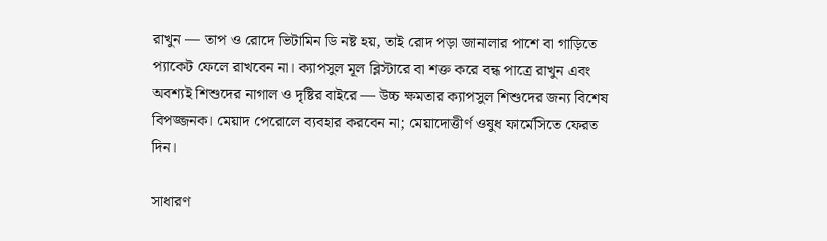রাখুন — তাপ ও রোদে ভিটামিন ডি নষ্ট হয়, তাই রোদ পড়া জানালার পাশে বা গাড়িতে প্যাকেট ফেলে রাখবেন না। ক্যাপসুল মূল ব্লিস্টারে বা শক্ত করে বন্ধ পাত্রে রাখুন এবং অবশ্যই শিশুদের নাগাল ও দৃষ্টির বাইরে — উচ্চ ক্ষমতার ক্যাপসুল শিশুদের জন্য বিশেষ বিপজ্জনক। মেয়াদ পেরোলে ব্যবহার করবেন না; মেয়াদোত্তীর্ণ ওষুধ ফার্মেসিতে ফেরত দিন।

সাধারণ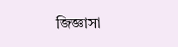জিজ্ঞাসা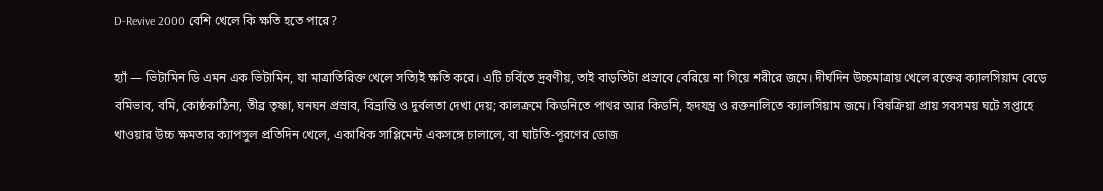D-Revive 2000 বেশি খেলে কি ক্ষতি হতে পারে?

হ্যাঁ — ভিটামিন ডি এমন এক ভিটামিন, যা মাত্রাতিরিক্ত খেলে সত্যিই ক্ষতি করে। এটি চর্বিতে দ্রবণীয়, তাই বাড়তিটা প্রস্রাবে বেরিয়ে না গিয়ে শরীরে জমে। দীর্ঘদিন উচ্চমাত্রায় খেলে রক্তের ক্যালসিয়াম বেড়ে বমিভাব, বমি, কোষ্ঠকাঠিন্য, তীব্র তৃষ্ণা, ঘনঘন প্রস্রাব, বিভ্রান্তি ও দুর্বলতা দেখা দেয়; কালক্রমে কিডনিতে পাথর আর কিডনি, হৃদযন্ত্র ও রক্তনালিতে ক্যালসিয়াম জমে। বিষক্রিয়া প্রায় সবসময় ঘটে সপ্তাহে খাওয়ার উচ্চ ক্ষমতার ক্যাপসুল প্রতিদিন খেলে, একাধিক সাপ্লিমেন্ট একসঙ্গে চালালে, বা ঘাটতি-পূরণের ডোজ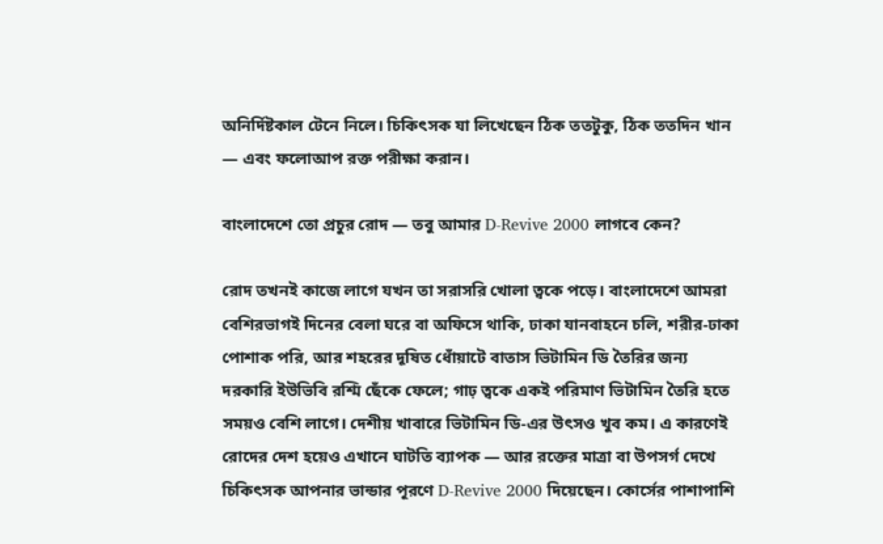অনির্দিষ্টকাল টেনে নিলে। চিকিৎসক যা লিখেছেন ঠিক ততটুকু, ঠিক ততদিন খান — এবং ফলোআপ রক্ত পরীক্ষা করান।

বাংলাদেশে তো প্রচুর রোদ — তবু আমার D-Revive 2000 লাগবে কেন?

রোদ তখনই কাজে লাগে যখন তা সরাসরি খোলা ত্বকে পড়ে। বাংলাদেশে আমরা বেশিরভাগই দিনের বেলা ঘরে বা অফিসে থাকি, ঢাকা যানবাহনে চলি, শরীর-ঢাকা পোশাক পরি, আর শহরের দূষিত ধোঁয়াটে বাতাস ভিটামিন ডি তৈরির জন্য দরকারি ইউভিবি রশ্মি ছেঁকে ফেলে; গাঢ় ত্বকে একই পরিমাণ ভিটামিন তৈরি হতে সময়ও বেশি লাগে। দেশীয় খাবারে ভিটামিন ডি-এর উৎসও খুব কম। এ কারণেই রোদের দেশ হয়েও এখানে ঘাটতি ব্যাপক — আর রক্তের মাত্রা বা উপসর্গ দেখে চিকিৎসক আপনার ভান্ডার পূরণে D-Revive 2000 দিয়েছেন। কোর্সের পাশাপাশি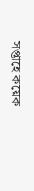সপ্তাহে কয়েক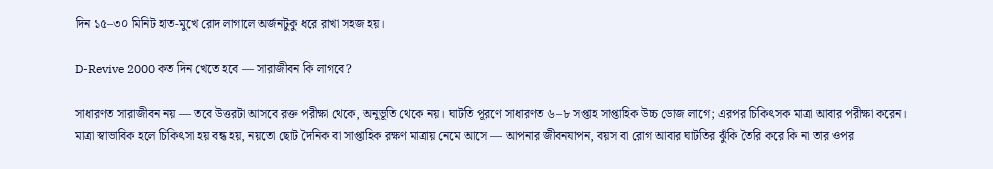দিন ১৫–৩০ মিনিট হাত-মুখে রোদ লাগালে অর্জনটুকু ধরে রাখা সহজ হয়।

D-Revive 2000 কত দিন খেতে হবে — সারাজীবন কি লাগবে?

সাধারণত সারাজীবন নয় — তবে উত্তরটা আসবে রক্ত পরীক্ষা থেকে, অনুভূতি থেকে নয়। ঘাটতি পূরণে সাধারণত ৬–৮ সপ্তাহ সাপ্তাহিক উচ্চ ডোজ লাগে; এরপর চিকিৎসক মাত্রা আবার পরীক্ষা করেন। মাত্রা স্বাভাবিক হলে চিকিৎসা হয় বন্ধ হয়, নয়তো ছোট দৈনিক বা সাপ্তাহিক রক্ষণ মাত্রায় নেমে আসে — আপনার জীবনযাপন, বয়স বা রোগ আবার ঘাটতির ঝুঁকি তৈরি করে কি না তার ওপর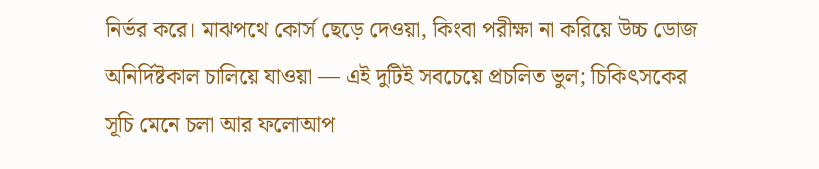নির্ভর করে। মাঝপথে কোর্স ছেড়ে দেওয়া, কিংবা পরীক্ষা না করিয়ে উচ্চ ডোজ অনির্দিষ্টকাল চালিয়ে যাওয়া — এই দুটিই সবচেয়ে প্রচলিত ভুল; চিকিৎসকের সূচি মেনে চলা আর ফলোআপ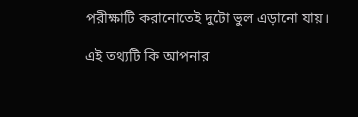পরীক্ষাটি করানোতেই দুটো ভুল এড়ানো যায়।

এই তথ্যটি কি আপনার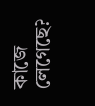কাজে লেগেছে?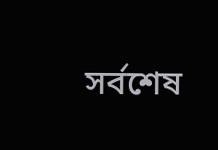সর্বশেষ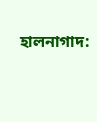হালনাগাদ: